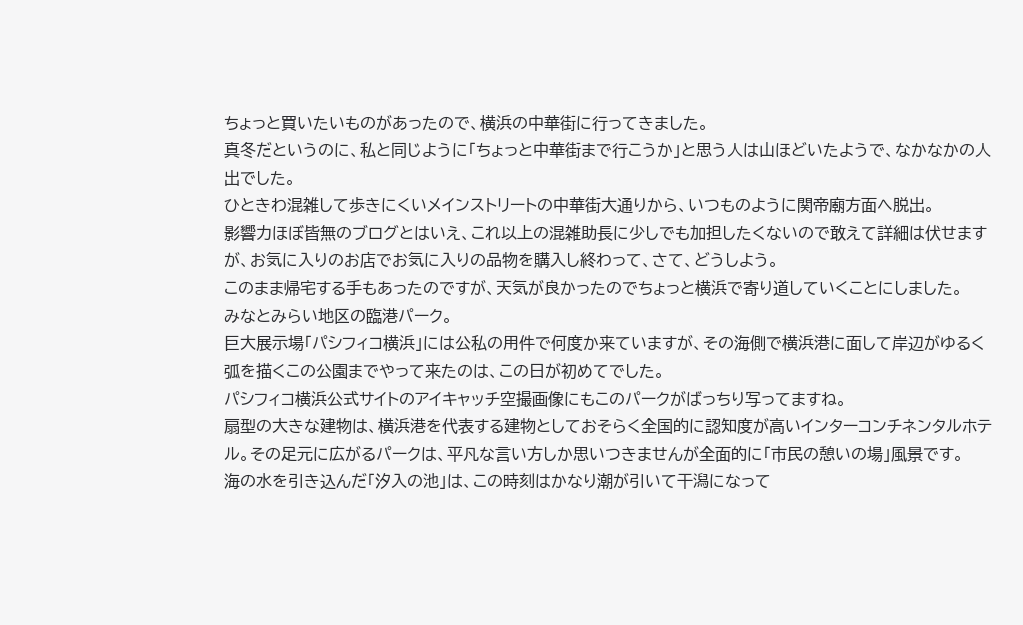ちょっと買いたいものがあったので、横浜の中華街に行ってきました。
真冬だというのに、私と同じように「ちょっと中華街まで行こうか」と思う人は山ほどいたようで、なかなかの人出でした。
ひときわ混雑して歩きにくいメインストリートの中華街大通りから、いつものように関帝廟方面へ脱出。
影響力ほぼ皆無のブログとはいえ、これ以上の混雑助長に少しでも加担したくないので敢えて詳細は伏せますが、お気に入りのお店でお気に入りの品物を購入し終わって、さて、どうしよう。
このまま帰宅する手もあったのですが、天気が良かったのでちょっと横浜で寄り道していくことにしました。
みなとみらい地区の臨港パーク。
巨大展示場「パシフィコ横浜」には公私の用件で何度か来ていますが、その海側で横浜港に面して岸辺がゆるく弧を描くこの公園までやって来たのは、この日が初めてでした。
パシフィコ横浜公式サイトのアイキャッチ空撮画像にもこのパークがばっちり写ってますね。
扇型の大きな建物は、横浜港を代表する建物としておそらく全国的に認知度が高いインターコンチネンタルホテル。その足元に広がるパークは、平凡な言い方しか思いつきませんが全面的に「市民の憩いの場」風景です。
海の水を引き込んだ「汐入の池」は、この時刻はかなり潮が引いて干潟になって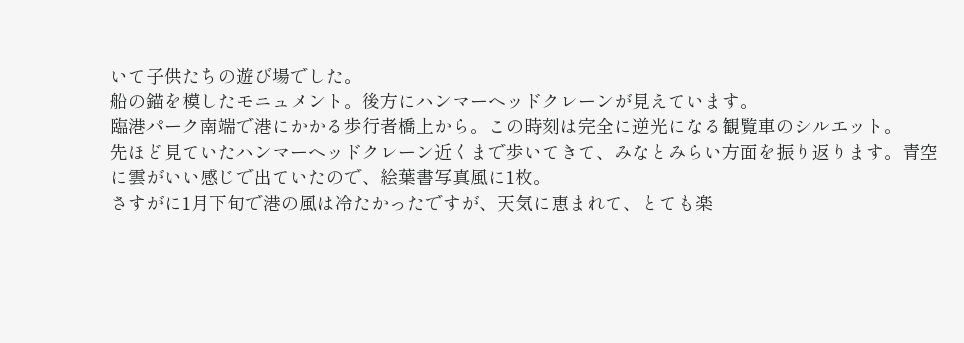いて子供たちの遊び場でした。
船の錨を模したモニュメント。後方にハンマーヘッドクレーンが見えています。
臨港パーク南端で港にかかる歩行者橋上から。この時刻は完全に逆光になる観覧車のシルエット。
先ほど見ていたハンマーヘッドクレーン近くまで歩いてきて、みなとみらい方面を振り返ります。青空に雲がいい感じで出ていたので、絵葉書写真風に1枚。
さすがに1月下旬で港の風は冷たかったですが、天気に恵まれて、とても楽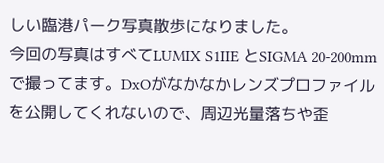しい臨港パーク写真散歩になりました。
今回の写真はすべてLUMIX S1IIE とSIGMA 20-200mm で撮ってます。DxOがなかなかレンズプロファイルを公開してくれないので、周辺光量落ちや歪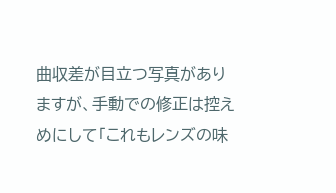曲収差が目立つ写真がありますが、手動での修正は控えめにして「これもレンズの味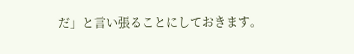だ」と言い張ることにしておきます。